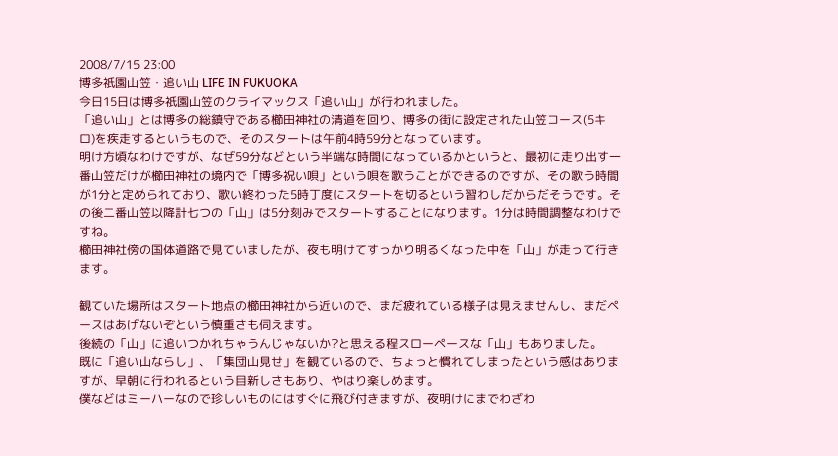2008/7/15 23:00
博多祇園山笠・追い山 LIFE IN FUKUOKA
今日15日は博多祇園山笠のクライマックス「追い山」が行われました。
「追い山」とは博多の総鎮守である櫛田神社の清道を回り、博多の街に設定された山笠コース(5キロ)を疾走するというもので、そのスタートは午前4時59分となっています。
明け方頃なわけですが、なぜ59分などという半端な時間になっているかというと、最初に走り出す一番山笠だけが櫛田神社の境内で「博多祝い唄」という唄を歌うことができるのですが、その歌う時間が1分と定められており、歌い終わった5時丁度にスタートを切るという習わしだからだそうです。その後二番山笠以降計七つの「山」は5分刻みでスタートすることになります。1分は時間調整なわけですね。
櫛田神社傍の国体道路で見ていましたが、夜も明けてすっかり明るくなった中を「山」が走って行きます。

観ていた場所はスタート地点の櫛田神社から近いので、まだ疲れている様子は見えませんし、まだペースはあげないぞという慎重さも伺えます。
後続の「山」に追いつかれちゃうんじゃないか?と思える程スローペースな「山」もありました。
既に「追い山ならし」、「集団山見せ」を観ているので、ちょっと慣れてしまったという感はありますが、早朝に行われるという目新しさもあり、やはり楽しめます。
僕などはミーハーなので珍しいものにはすぐに飛び付きますが、夜明けにまでわざわ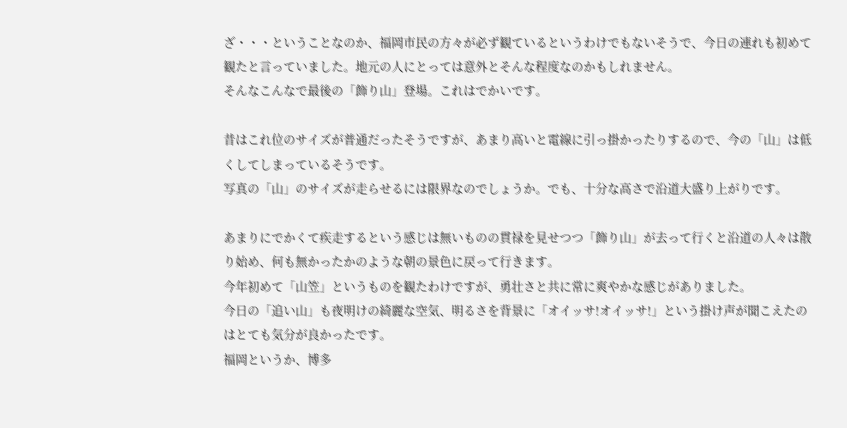ざ・・・ということなのか、福岡市民の方々が必ず観ているというわけでもないそうで、今日の連れも初めて観たと言っていました。地元の人にとっては意外とそんな程度なのかもしれません。
そんなこんなで最後の「飾り山」登場。これはでかいです。

昔はこれ位のサイズが普通だったそうですが、あまり高いと電線に引っ掛かったりするので、今の「山」は低くしてしまっているそうです。
写真の「山」のサイズが走らせるには限界なのでしょうか。でも、十分な高さで沿道大盛り上がりです。

あまりにでかくて疾走するという感じは無いものの貫禄を見せつつ「飾り山」が去って行くと沿道の人々は散り始め、何も無かったかのような朝の景色に戻って行きます。
今年初めて「山笠」というものを観たわけですが、勇壮さと共に常に爽やかな感じがありました。
今日の「追い山」も夜明けの綺麗な空気、明るさを背景に「オイッサ!オイッサ!」という掛け声が聞こえたのはとても気分が良かったです。
福岡というか、博多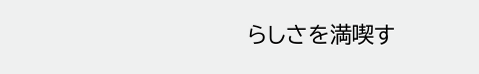らしさを満喫す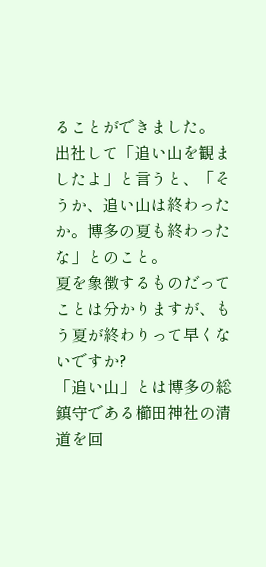ることができました。
出社して「追い山を観ましたよ」と言うと、「そうか、追い山は終わったか。博多の夏も終わったな」とのこと。
夏を象徴するものだってことは分かりますが、もう夏が終わりって早くないですか?
「追い山」とは博多の総鎮守である櫛田神社の清道を回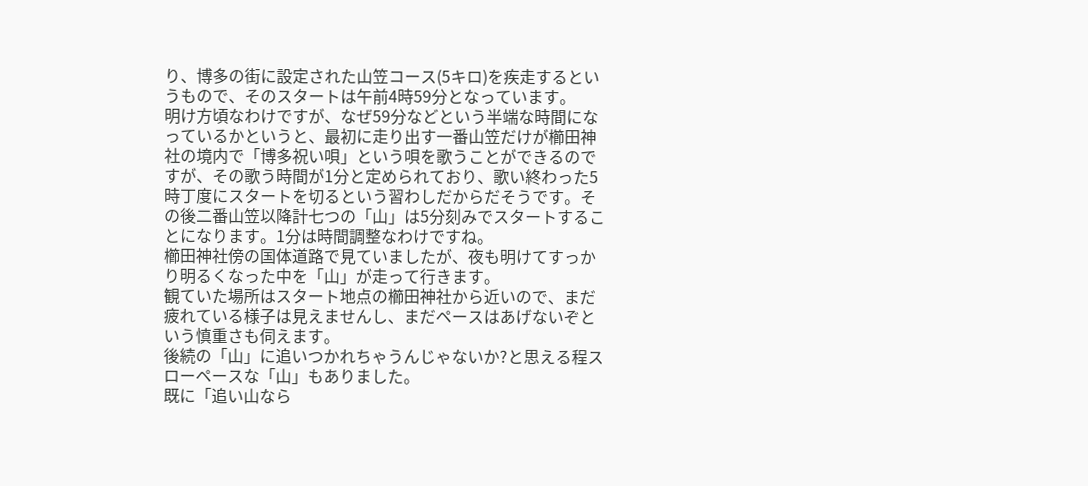り、博多の街に設定された山笠コース(5キロ)を疾走するというもので、そのスタートは午前4時59分となっています。
明け方頃なわけですが、なぜ59分などという半端な時間になっているかというと、最初に走り出す一番山笠だけが櫛田神社の境内で「博多祝い唄」という唄を歌うことができるのですが、その歌う時間が1分と定められており、歌い終わった5時丁度にスタートを切るという習わしだからだそうです。その後二番山笠以降計七つの「山」は5分刻みでスタートすることになります。1分は時間調整なわけですね。
櫛田神社傍の国体道路で見ていましたが、夜も明けてすっかり明るくなった中を「山」が走って行きます。
観ていた場所はスタート地点の櫛田神社から近いので、まだ疲れている様子は見えませんし、まだペースはあげないぞという慎重さも伺えます。
後続の「山」に追いつかれちゃうんじゃないか?と思える程スローペースな「山」もありました。
既に「追い山なら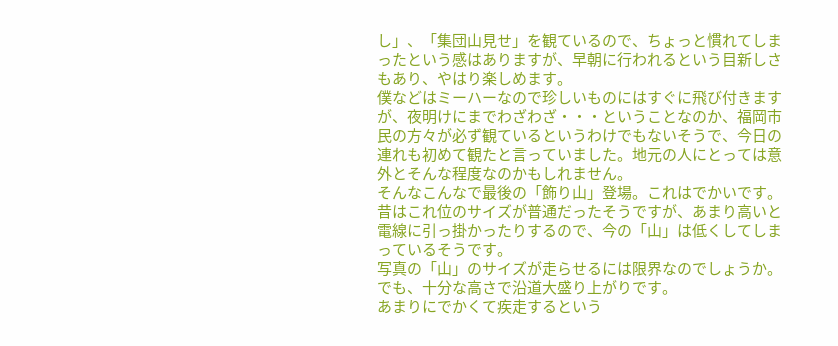し」、「集団山見せ」を観ているので、ちょっと慣れてしまったという感はありますが、早朝に行われるという目新しさもあり、やはり楽しめます。
僕などはミーハーなので珍しいものにはすぐに飛び付きますが、夜明けにまでわざわざ・・・ということなのか、福岡市民の方々が必ず観ているというわけでもないそうで、今日の連れも初めて観たと言っていました。地元の人にとっては意外とそんな程度なのかもしれません。
そんなこんなで最後の「飾り山」登場。これはでかいです。
昔はこれ位のサイズが普通だったそうですが、あまり高いと電線に引っ掛かったりするので、今の「山」は低くしてしまっているそうです。
写真の「山」のサイズが走らせるには限界なのでしょうか。でも、十分な高さで沿道大盛り上がりです。
あまりにでかくて疾走するという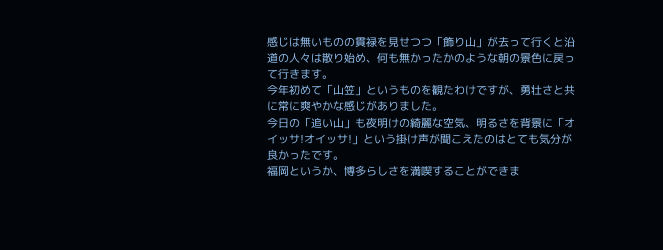感じは無いものの貫禄を見せつつ「飾り山」が去って行くと沿道の人々は散り始め、何も無かったかのような朝の景色に戻って行きます。
今年初めて「山笠」というものを観たわけですが、勇壮さと共に常に爽やかな感じがありました。
今日の「追い山」も夜明けの綺麗な空気、明るさを背景に「オイッサ!オイッサ!」という掛け声が聞こえたのはとても気分が良かったです。
福岡というか、博多らしさを満喫することができま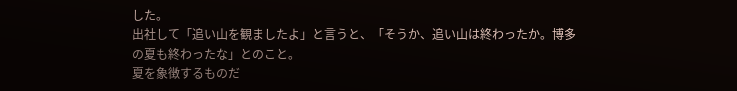した。
出社して「追い山を観ましたよ」と言うと、「そうか、追い山は終わったか。博多の夏も終わったな」とのこと。
夏を象徴するものだ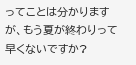ってことは分かりますが、もう夏が終わりって早くないですか?